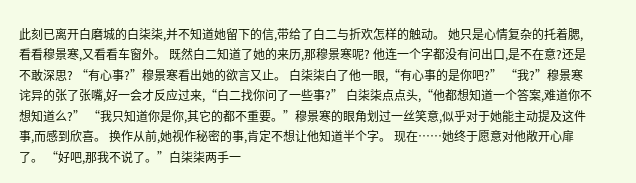此刻已离开白磨城的白柒柒,并不知道她留下的信,带给了白二与折欢怎样的触动。 她只是心情复杂的托着腮,看看穆景寒,又看看车窗外。 既然白二知道了她的来历,那穆景寒呢? 他连一个字都没有问出口,是不在意?还是不敢深思? “有心事?”穆景寒看出她的欲言又止。 白柒柒白了他一眼,“有心事的是你吧?” “我?”穆景寒诧异的张了张嘴,好一会才反应过来,“白二找你问了一些事?” 白柒柒点点头,“他都想知道一个答案,难道你不想知道么?” “我只知道你是你,其它的都不重要。”穆景寒的眼角划过一丝笑意,似乎对于她能主动提及这件事,而感到欣喜。 换作从前,她视作秘密的事,肯定不想让他知道半个字。 现在……她终于愿意对他敞开心扉了。 “好吧,那我不说了。”白柒柒两手一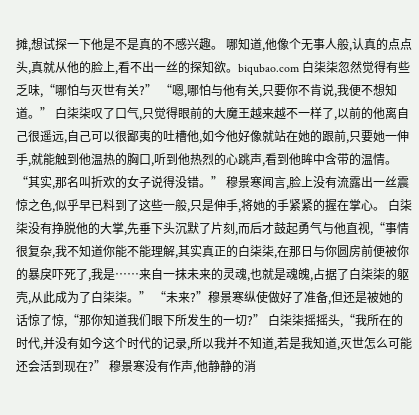摊,想试探一下他是不是真的不感兴趣。 哪知道,他像个无事人般,认真的点点头,真就从他的脸上,看不出一丝的探知欲。biqubao.com 白柒柒忽然觉得有些乏味,“哪怕与灭世有关?” “嗯,哪怕与他有关,只要你不肯说,我便不想知道。” 白柒柒叹了口气,只觉得眼前的大魔王越来越不一样了,以前的他离自己很遥远,自己可以很鄙夷的吐槽他,如今他好像就站在她的跟前,只要她一伸手,就能触到他温热的胸口,听到他热烈的心跳声,看到他眸中含带的温情。 “其实,那名叫折欢的女子说得没错。” 穆景寒闻言,脸上没有流露出一丝震惊之色,似乎早已料到了这些一般,只是伸手,将她的手紧紧的握在掌心。 白柒柒没有挣脱他的大掌,先垂下头沉默了片刻,而后才鼓起勇气与他直视,“事情很复杂,我不知道你能不能理解,其实真正的白柒柒,在那日与你圆房前便被你的暴戾吓死了,我是……来自一抹未来的灵魂,也就是魂魄,占据了白柒柒的躯壳,从此成为了白柒柒。” “未来?”穆景寒纵使做好了准备,但还是被她的话惊了惊,“那你知道我们眼下所发生的一切?” 白柒柒摇摇头,“我所在的时代,并没有如今这个时代的记录,所以我并不知道,若是我知道,灭世怎么可能还会活到现在?” 穆景寒没有作声,他静静的消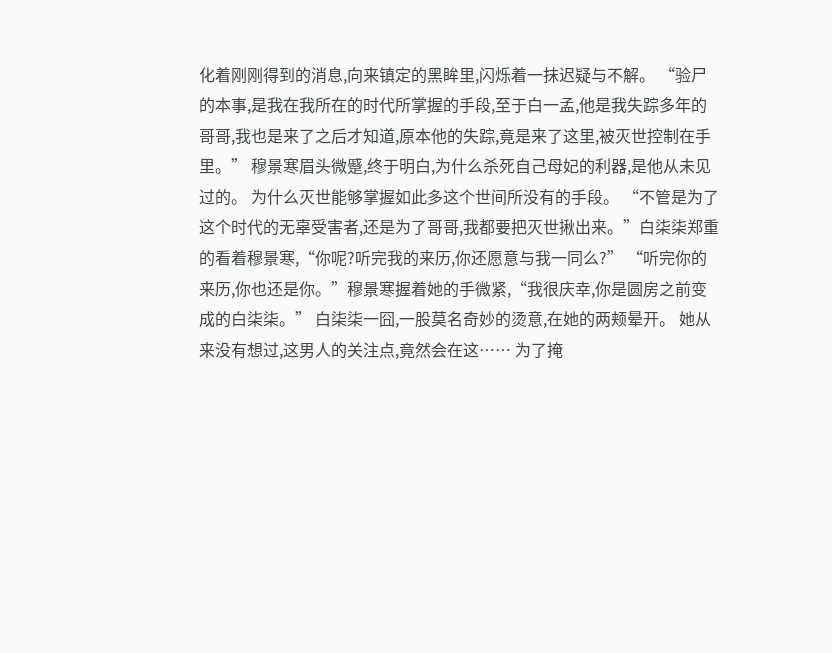化着刚刚得到的消息,向来镇定的黑眸里,闪烁着一抹迟疑与不解。 “验尸的本事,是我在我所在的时代所掌握的手段,至于白一孟,他是我失踪多年的哥哥,我也是来了之后才知道,原本他的失踪,竟是来了这里,被灭世控制在手里。” 穆景寒眉头微蹙,终于明白,为什么杀死自己母妃的利器,是他从未见过的。 为什么灭世能够掌握如此多这个世间所没有的手段。 “不管是为了这个时代的无辜受害者,还是为了哥哥,我都要把灭世揪出来。”白柒柒郑重的看着穆景寒,“你呢?听完我的来历,你还愿意与我一同么?” “听完你的来历,你也还是你。”穆景寒握着她的手微紧,“我很庆幸,你是圆房之前变成的白柒柒。” 白柒柒一囧,一股莫名奇妙的烫意,在她的两颊晕开。 她从来没有想过,这男人的关注点,竟然会在这…… 为了掩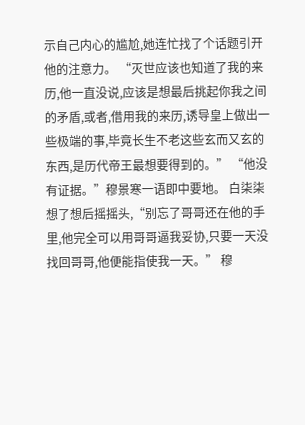示自己内心的尴尬,她连忙找了个话题引开他的注意力。 “灭世应该也知道了我的来历,他一直没说,应该是想最后挑起你我之间的矛盾,或者,借用我的来历,诱导皇上做出一些极端的事,毕竟长生不老这些玄而又玄的东西,是历代帝王最想要得到的。” “他没有证据。”穆景寒一语即中要地。 白柒柒想了想后摇摇头,“别忘了哥哥还在他的手里,他完全可以用哥哥逼我妥协,只要一天没找回哥哥,他便能指使我一天。” 穆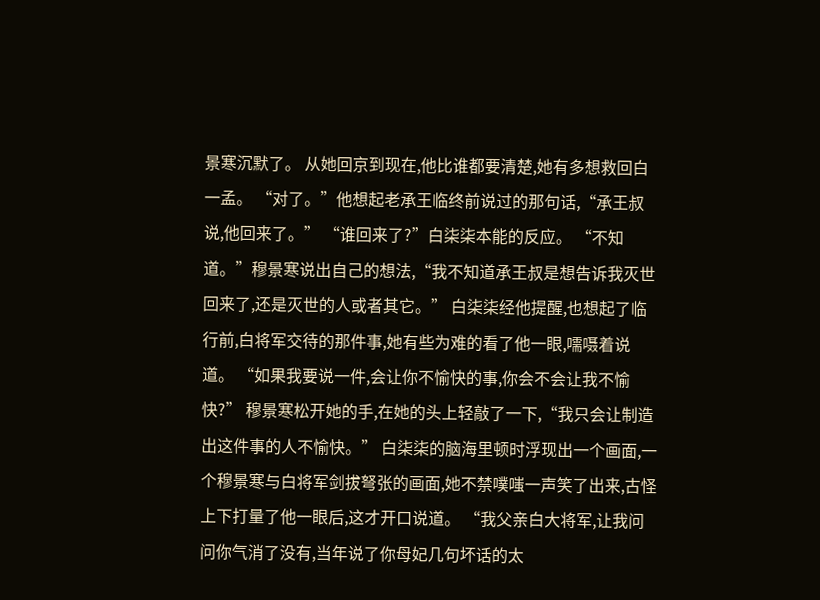景寒沉默了。 从她回京到现在,他比谁都要清楚,她有多想救回白一孟。 “对了。”他想起老承王临终前说过的那句话,“承王叔说,他回来了。” “谁回来了?”白柒柒本能的反应。 “不知道。”穆景寒说出自己的想法,“我不知道承王叔是想告诉我灭世回来了,还是灭世的人或者其它。” 白柒柒经他提醒,也想起了临行前,白将军交待的那件事,她有些为难的看了他一眼,嚅嗫着说道。 “如果我要说一件,会让你不愉快的事,你会不会让我不愉快?” 穆景寒松开她的手,在她的头上轻敲了一下,“我只会让制造出这件事的人不愉快。” 白柒柒的脑海里顿时浮现出一个画面,一个穆景寒与白将军剑拔弩张的画面,她不禁噗嗤一声笑了出来,古怪上下打量了他一眼后,这才开口说道。 “我父亲白大将军,让我问问你气消了没有,当年说了你母妃几句坏话的太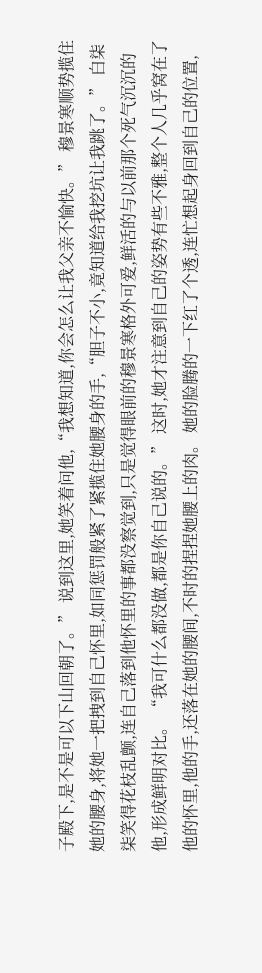子殿下,是不是可以下山回朝了。” 说到这里,她笑着问他,“我想知道,你会怎么让我父亲不愉快。” 穆景寒顺势揽住她的腰身,将她一把拽到自己怀里,如同惩罚般紧了紧揽住她腰身的手,“胆子不小,竟知道给我挖坑让我跳了。” 白柒柒笑得花枝乱颤,连自己落到他怀里的事都没察觉到,只是觉得眼前的穆景寒格外可爱,鲜活的与以前那个死气沉沉的他,形成鲜明对比。 “我可什么都没做,都是你自己说的。” 这时,她才注意到自己的姿势有些不雅,整个人几乎窝在了他的怀里,他的手,还落在她的腰间,不时的捏捏她腰上的肉。 她的脸腾的一下红了个透,连忙想起身回到自己的位置,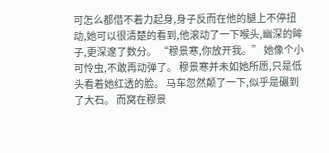可怎么都借不着力起身,身子反而在他的腿上不停扭动,她可以很清楚的看到,他滚动了一下喉头,幽深的眸子,更深邃了数分。 “穆景寒,你放开我。” 她像个小可怜虫,不敢再动弹了。 穆景寒并未如她所愿,只是低头看着她红透的脸。 马车忽然颠了一下,似乎是碾到了大石。 而窝在穆景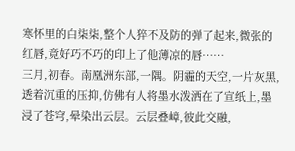寒怀里的白柒柒,整个人猝不及防的弹了起来,微张的红唇,竟好巧不巧的印上了他薄凉的唇……
三月,初春。南凰洲东部,一隅。阴霾的天空,一片灰黑,透着沉重的压抑,仿佛有人将墨水泼洒在了宣纸上,墨浸了苍穹,晕染出云层。云层叠嶂,彼此交融,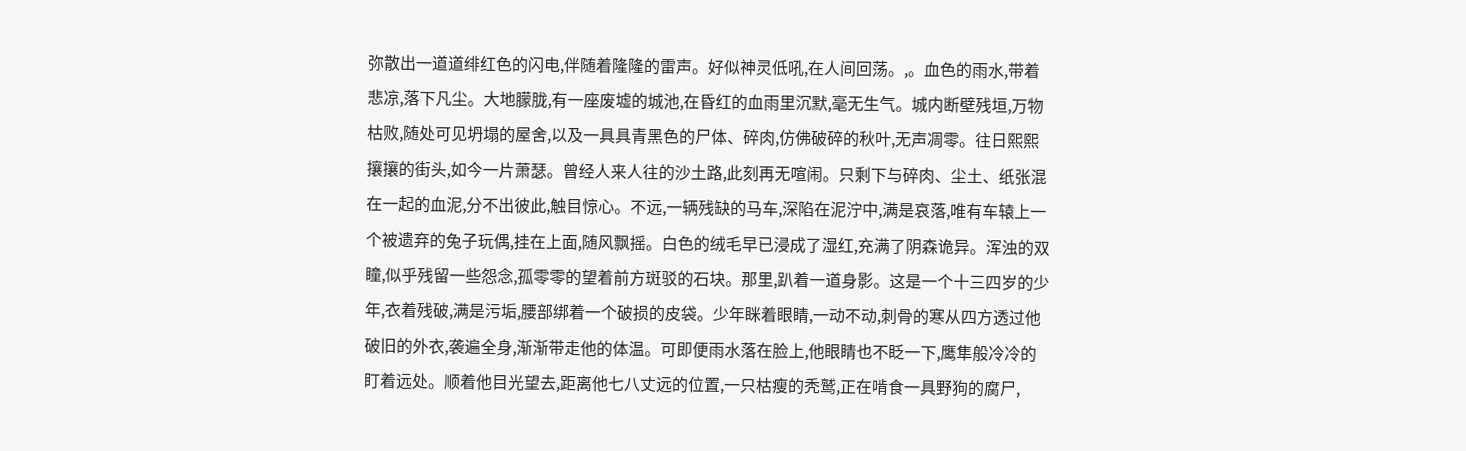弥散出一道道绯红色的闪电,伴随着隆隆的雷声。好似神灵低吼,在人间回荡。,。血色的雨水,带着悲凉,落下凡尘。大地朦胧,有一座废墟的城池,在昏红的血雨里沉默,毫无生气。城内断壁残垣,万物枯败,随处可见坍塌的屋舍,以及一具具青黑色的尸体、碎肉,仿佛破碎的秋叶,无声凋零。往日熙熙攘攘的街头,如今一片萧瑟。曾经人来人往的沙土路,此刻再无喧闹。只剩下与碎肉、尘土、纸张混在一起的血泥,分不出彼此,触目惊心。不远,一辆残缺的马车,深陷在泥泞中,满是哀落,唯有车辕上一个被遗弃的兔子玩偶,挂在上面,随风飘摇。白色的绒毛早已浸成了湿红,充满了阴森诡异。浑浊的双瞳,似乎残留一些怨念,孤零零的望着前方斑驳的石块。那里,趴着一道身影。这是一个十三四岁的少年,衣着残破,满是污垢,腰部绑着一个破损的皮袋。少年眯着眼睛,一动不动,刺骨的寒从四方透过他破旧的外衣,袭遍全身,渐渐带走他的体温。可即便雨水落在脸上,他眼睛也不眨一下,鹰隼般冷冷的盯着远处。顺着他目光望去,距离他七八丈远的位置,一只枯瘦的秃鹫,正在啃食一具野狗的腐尸,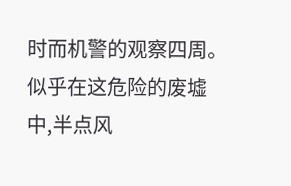时而机警的观察四周。似乎在这危险的废墟中,半点风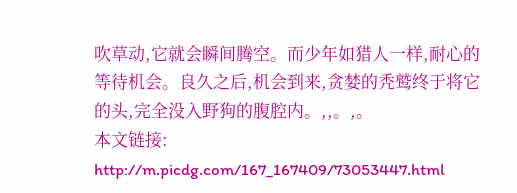吹草动,它就会瞬间腾空。而少年如猎人一样,耐心的等待机会。良久之后,机会到来,贪婪的秃鹫终于将它的头,完全没入野狗的腹腔内。,,。,。
本文链接:
http://m.picdg.com/167_167409/73053447.html